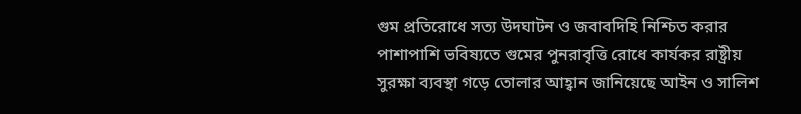গুম প্রতিরোধে সত্য উদঘাটন ও জবাবদিহি নিশ্চিত করার পাশাপাশি ভবিষ্যতে গুমের পুনরাবৃত্তি রোধে কার্যকর রাষ্ট্রীয় সুরক্ষা ব্যবস্থা গড়ে তোলার আহ্বান জানিয়েছে আইন ও সালিশ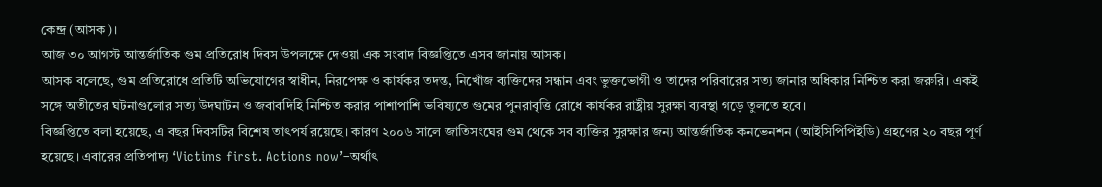কেন্দ্র (আসক)।
আজ ৩০ আগস্ট আন্তর্জাতিক গুম প্রতিরোধ দিবস উপলক্ষে দেওয়া এক সংবাদ বিজ্ঞপ্তিতে এসব জানায় আসক।
আসক বলেছে, গুম প্রতিরোধে প্রতিটি অভিযোগের স্বাধীন, নিরপেক্ষ ও কার্যকর তদন্ত, নিখোঁজ ব্যক্তিদের সন্ধান এবং ভুক্তভোগী ও তাদের পরিবারের সত্য জানার অধিকার নিশ্চিত করা জরুরি। একই সঙ্গে অতীতের ঘটনাগুলোর সত্য উদঘাটন ও জবাবদিহি নিশ্চিত করার পাশাপাশি ভবিষ্যতে গুমের পুনরাবৃত্তি রোধে কার্যকর রাষ্ট্রীয় সুরক্ষা ব্যবস্থা গড়ে তুলতে হবে।
বিজ্ঞপ্তিতে বলা হয়েছে, এ বছর দিবসটির বিশেষ তাৎপর্য রয়েছে। কারণ ২০০৬ সালে জাতিসংঘের গুম থেকে সব ব্যক্তির সুরক্ষার জন্য আন্তর্জাতিক কনভেনশন (আইসিপিপিইডি) গ্রহণের ২০ বছর পূর্ণ হয়েছে। এবারের প্রতিপাদ্য ‘Victims first. Actions now’–অর্থাৎ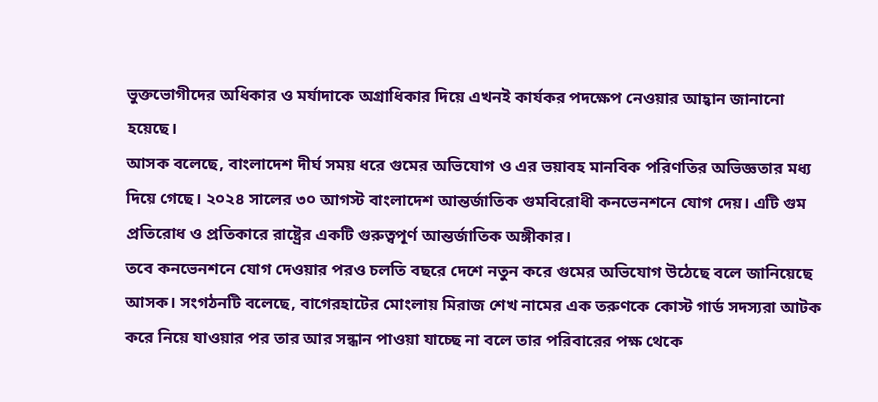ভুক্তভোগীদের অধিকার ও মর্যাদাকে অগ্রাধিকার দিয়ে এখনই কার্যকর পদক্ষেপ নেওয়ার আহ্বান জানানো হয়েছে।
আসক বলেছে, বাংলাদেশ দীর্ঘ সময় ধরে গুমের অভিযোগ ও এর ভয়াবহ মানবিক পরিণতির অভিজ্ঞতার মধ্য দিয়ে গেছে। ২০২৪ সালের ৩০ আগস্ট বাংলাদেশ আন্তর্জাতিক গুমবিরোধী কনভেনশনে যোগ দেয়। এটি গুম প্রতিরোধ ও প্রতিকারে রাষ্ট্রের একটি গুরুত্বপূর্ণ আন্তর্জাতিক অঙ্গীকার।
তবে কনভেনশনে যোগ দেওয়ার পরও চলতি বছরে দেশে নতুন করে গুমের অভিযোগ উঠেছে বলে জানিয়েছে আসক। সংগঠনটি বলেছে, বাগেরহাটের মোংলায় মিরাজ শেখ নামের এক তরুণকে কোস্ট গার্ড সদস্যরা আটক করে নিয়ে যাওয়ার পর তার আর সন্ধান পাওয়া যাচ্ছে না বলে তার পরিবারের পক্ষ থেকে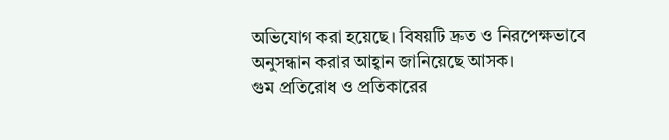অভিযোগ করা হয়েছে। বিষয়টি দ্রুত ও নিরপেক্ষভাবে অনুসন্ধান করার আহ্বান জানিয়েছে আসক।
গুম প্রতিরোধ ও প্রতিকারের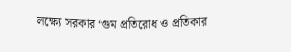লক্ষ্যে সরকার ‘গুম প্রতিরোধ ও প্রতিকার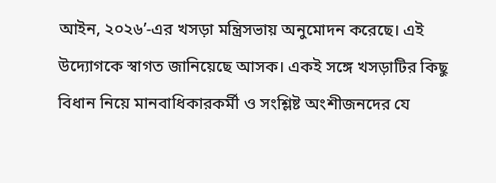আইন, ২০২৬’-এর খসড়া মন্ত্রিসভায় অনুমোদন করেছে। এই উদ্যোগকে স্বাগত জানিয়েছে আসক। একই সঙ্গে খসড়াটির কিছু বিধান নিয়ে মানবাধিকারকর্মী ও সংশ্লিষ্ট অংশীজনদের যে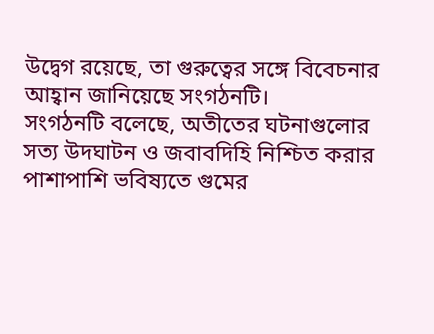উদ্বেগ রয়েছে, তা গুরুত্বের সঙ্গে বিবেচনার আহ্বান জানিয়েছে সংগঠনটি।
সংগঠনটি বলেছে, অতীতের ঘটনাগুলোর সত্য উদঘাটন ও জবাবদিহি নিশ্চিত করার পাশাপাশি ভবিষ্যতে গুমের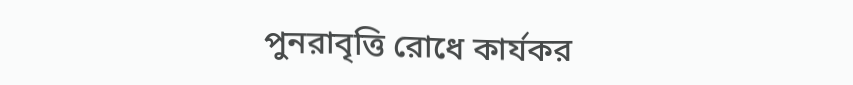পুনরাবৃত্তি রোধে কার্যকর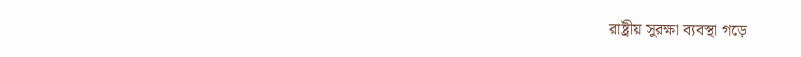রাষ্ট্রীয় সুরক্ষা ব্যবস্থা গড়ে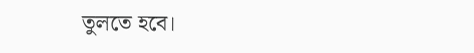তুলতে হবে।